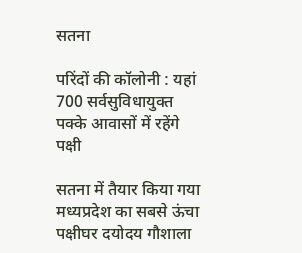सतना

परिंदों की कॉलोनी : यहां 700 सर्वसुविधायुक्त पक्के आवासों में रहेंगे पक्षी

सतना में तैयार किया गया मध्यप्रदेश का सबसे ऊंचा पक्षीघर दयोदय गौशाला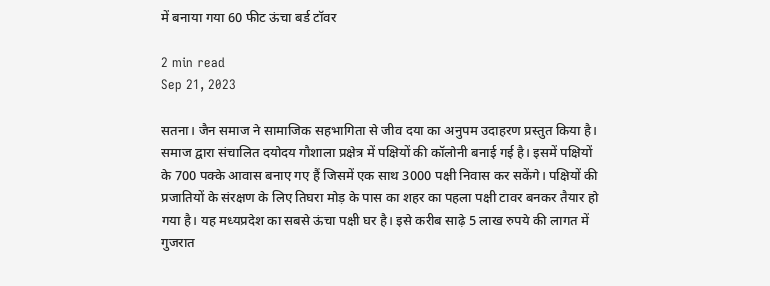में बनाया गया 60 फीट ऊंचा बर्ड टॉवर

2 min read
Sep 21, 2023

सतना। जैन समाज ने सामाजिक सहभागिता से जीव दया का अनुपम उदाहरण प्रस्तुत किया है। समाज द्वारा संचालित दयोदय गौशाला प्रक्षेत्र में पक्षियों की कॉलोनी बनाई गई है। इसमें पक्षियों के 700 पक्के आवास बनाए गए हैं जिसमें एक साथ 3000 पक्षी निवास कर सकेंगे। पक्षियों की प्रजातियों के संरक्षण के लिए तिघरा मोड़ के पास का शहर का पहला पक्षी टावर बनकर तैयार हो गया है। यह मध्यप्रदेश का सबसे ऊंचा पक्षी घर है। इसे करीब साढ़े 5 लाख रुपये की लागत में गुजरात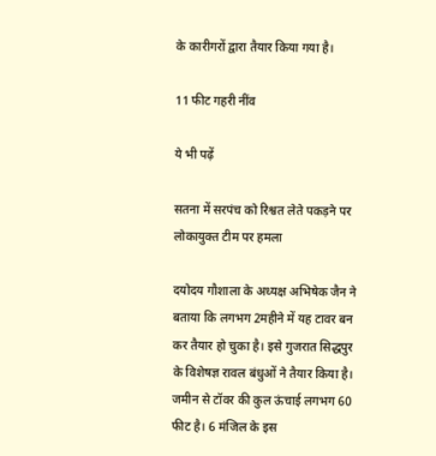के कारीगरों द्वारा तैयार किया गया है।

11 फीट गहरी नींव

ये भी पढ़ें

सतना में सरपंच को रिश्वत लेते पकड़ने पर लोकायुक्त टीम पर हमला

दयोदय गौशाला के अध्यक्ष अभिषेक जैन ने बताया कि लगभग 2महीने में यह टावर बन कर तैयार हो चुका है। इसे गुजरात सिद्धपुर के विशेषज्ञ रावल बंधुओं ने तैयार किया है। जमीन से टॉवर की कुल ऊंचाई लगभग 60 फीट है। 6 मंजिल के इस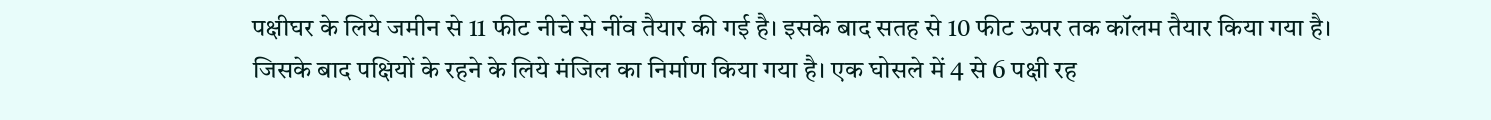पक्षीघर के लिये जमीन से 11 फीट नीचे से नींव तैयार की गई है। इसके बाद सतह से 10 फीट ऊपर तक कॉलम तैयार किया गया है। जिसके बाद पक्षियों के रहने के लिये मंजिल का निर्माण किया गया है। एक घोसले में 4 से 6 पक्षी रह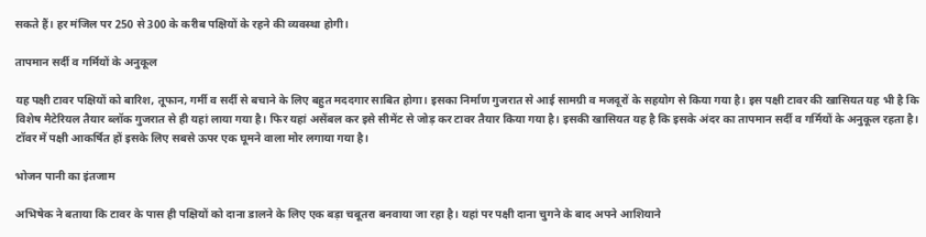सकते हैं। हर मंजिल पर 250 से 300 के करीब पक्षियों के रहने की व्यवस्था होगी।

तापमान सर्दी व गर्मियों के अनुकूल

यह पक्षी टावर पक्षियों को बारिश, तूफान, गर्मी व सर्दी से बचाने के लिए बहुत मददगार साबित होगा। इसका निर्माण गुजरात से आई सामग्री व मजदूरों के सहयोग से किया गया है। इस पक्षी टावर की खासियत यह भी है कि विशेष मैटेरियल तैयार ब्लॉक गुजरात से ही यहां लाया गया है। फिर यहां असेंबल कर इसे सीमेंट से जोड़ कर टावर तैयार किया गया है। इसकी खासियत यह है कि इसके अंदर का तापमान सर्दी व गर्मियों के अनुकूल रहता है। टॉवर में पक्षी आकर्षित हों इसके लिए सबसे ऊपर एक घूमने वाला मोर लगाया गया है।

भोजन पानी का इंतजाम

अभिषेक ने बताया कि टावर के पास ही पक्षियों को दाना डालने के लिए एक बड़ा चबूतरा बनवाया जा रहा है। यहां पर पक्षी दाना चुगने के बाद अपने आशियाने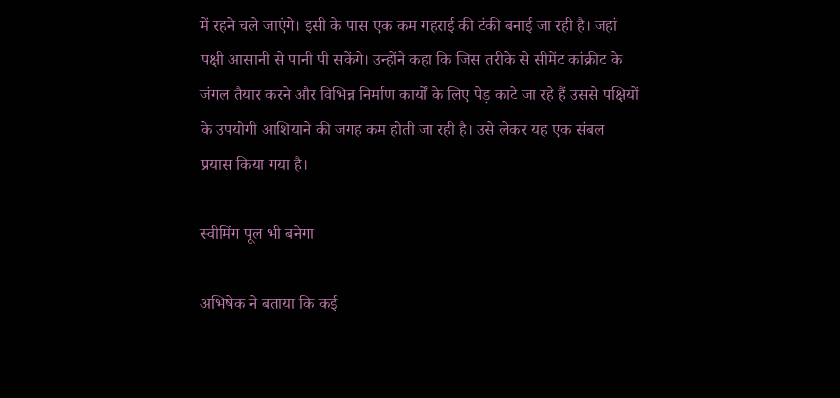में रहने चले जाएंगे। इसी के पास एक कम गहराई की टंकी बनाई जा रही है। जहां पक्षी आसानी से पानी पी सकेंगे। उन्होंने कहा कि जिस तरीके से सीमेंट कांक्रीट के जंगल तैयार करने और विभिन्न निर्माण कार्यों के लिए पेड़ काटे जा रहे हैं उससे पक्षियों के उपयोगी आशियाने की जगह कम होती जा रही है। उसे लेकर यह एक संबल प्रयास किया गया है।

स्वीमिंग पूल भी बनेगा

अभिषेक ने बताया कि कई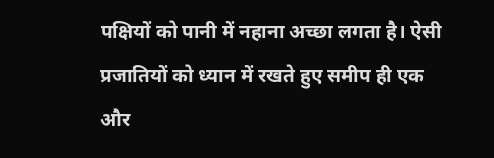पक्षियों को पानी में नहाना अच्छा लगता है। ऐसी प्रजातियों को ध्यान में रखते हुए समीप ही एक और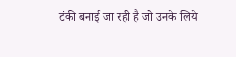टंकी बनाई जा रही है जो उनके लिये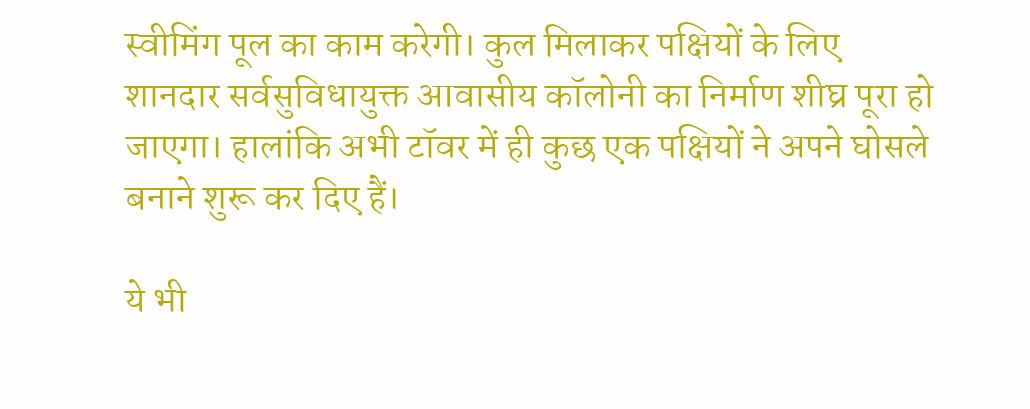स्वीमिंग पूल का काम करेगी। कुल मिलाकर पक्षियों के लिए शानदार सर्वसुविधायुक्त आवासीय कॉलोनी का निर्माण शीघ्र पूरा हो जाएगा। हालांकि अभी टॉवर में ही कुछ एक पक्षियों ने अपने घोसले बनाने शुरू कर दिए हैं।

ये भी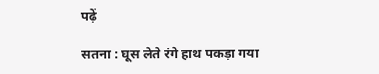पढ़ें

सतना : घूस लेते रंगे हाथ पकड़ा गया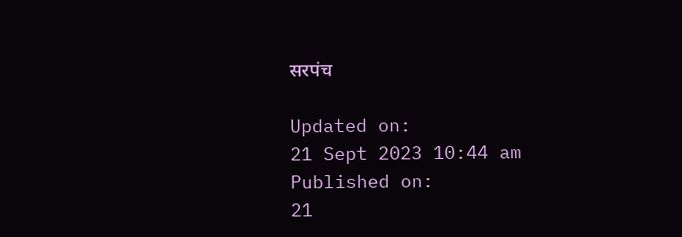सरपंच

Updated on:
21 Sept 2023 10:44 am
Published on:
21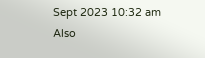Sept 2023 10:32 am
Also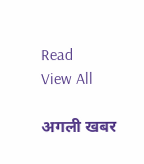Read
View All

अगली खबर